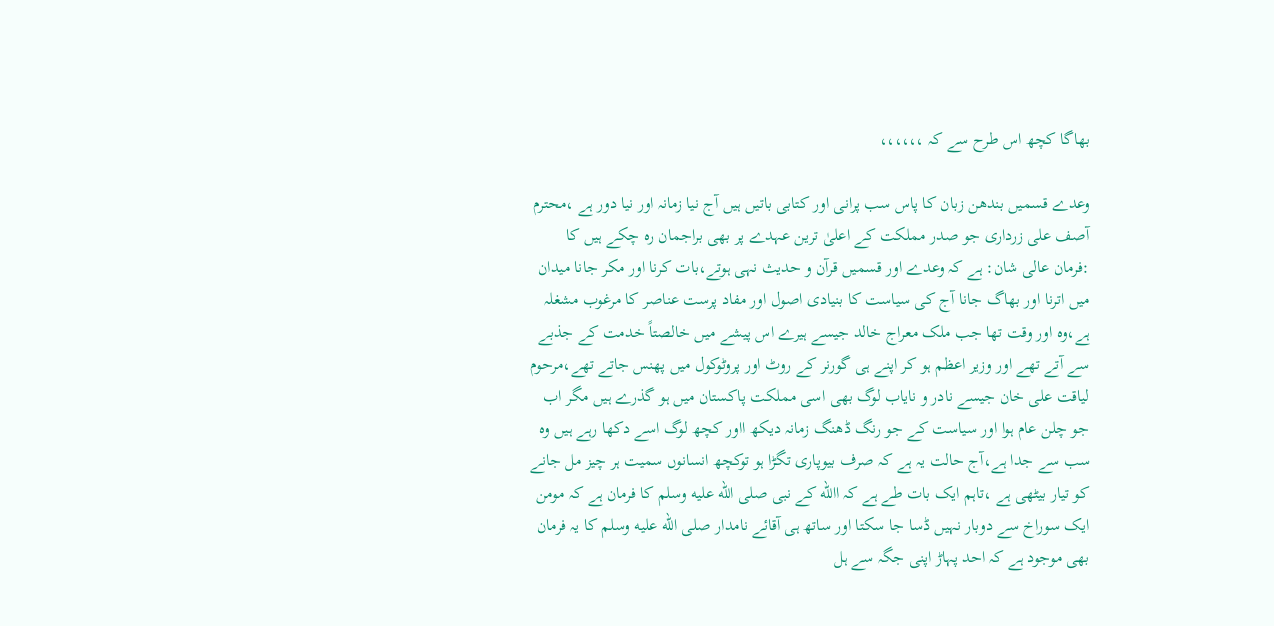بھاگا کچھ اس طرح سے کہ ،،،،،،

وعدے قسمیں بندھن زبان کا پاس سب پرانی اور کتابی باتیں ہیں آج نیا زمانہ اور نیا دور ہے ،محترم آصف علی زرداری جو صدر مملکت کے اعلیٰ ترین عہدے پر بھی براجمان رہ چکے ہیں کا :فرمان عالی شان: ہے کہ وعدے اور قسمیں قرآن و حدیث نہی ہوتے،بات کرنا اور مکر جانا میدان میں اترنا اور بھاگ جانا آج کی سیاست کا بنیادی اصول اور مفاد پرست عناصر کا مرغوب مشغلہ ہے،وہ اور وقت تھا جب ملک معراج خالد جیسے ہیرے اس پیشے میں خالصتاً خدمت کے جذبے سے آتے تھے اور وزیر اعظم ہو کر اپنے ہی گورنر کے روٹ اور پروٹوکول میں پھنس جاتے تھے،مرحوم لیاقت علی خان جیسے نادر و نایاب لوگ بھی اسی مملکت پاکستان میں ہو گذرے ہیں مگر اب جو چلن عام ہوا اور سیاست کے جو رنگ ڈھنگ زمانہ دیکھ ااور کچھ لوگ اسے دکھا رہے ہیں وہ سب سے جدا ہے،آج حالت یہ ہے کہ صرف بیوپاری تگڑا ہو توکچھ انسانوں سمیت ہر چیز مل جانے کو تیار بیٹھی ہے ،تاہم ایک بات طے ہے کہ االله کے نبی صلى الله عليه وسلم کا فرمان ہے کہ مومن ایک سوراخ سے دوبار نہیں ڈسا جا سکتا اور ساتھ ہی آقائے نامدار صلى الله عليه وسلم کا یہ فرمان بھی موجود ہے کہ احد پہاڑ اپنی جگہ سے ہل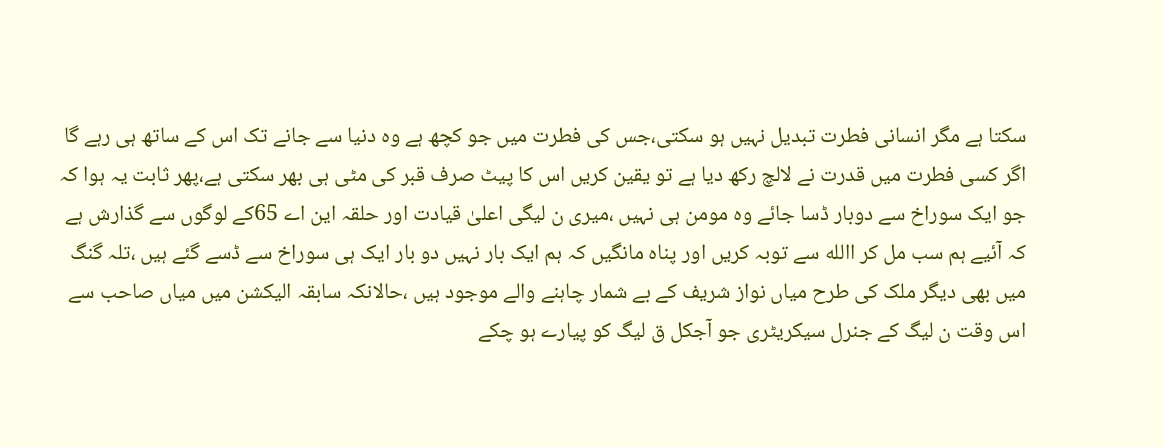سکتا ہے مگر انسانی فطرت تبدیل نہیں ہو سکتی،جس کی فطرت میں جو کچھ ہے وہ دنیا سے جانے تک اس کے ساتھ ہی رہے گا اگر کسی فطرت میں قدرت نے لالچ رکھ دیا ہے تو یقین کریں اس کا پیٹ صرف قبر کی مٹی ہی بھر سکتی ہے،پھر ثابت یہ ہوا کہ جو ایک سوراخ سے دوبار ڈسا جائے وہ مومن ہی نہیں ،میری ن لیگی اعلیٰ قیادت اور حلقہ این اے 65کے لوگوں سے گذارش ہے کہ آئیے ہم سب مل کر االله سے توبہ کریں اور پناہ مانگیں کہ ہم ایک بار نہیں دو بار ایک ہی سوراخ سے ڈسے گئے ہیں ،تلہ گنگ میں بھی دیگر ملک کی طرح میاں نواز شریف کے بے شمار چاہنے والے موجود ہیں ،حالانکہ سابقہ الیکشن میں میاں صاحب سے اس وقت ن لیگ کے جنرل سیکریٹری جو آجکل ق لیگ کو پیارے ہو چکے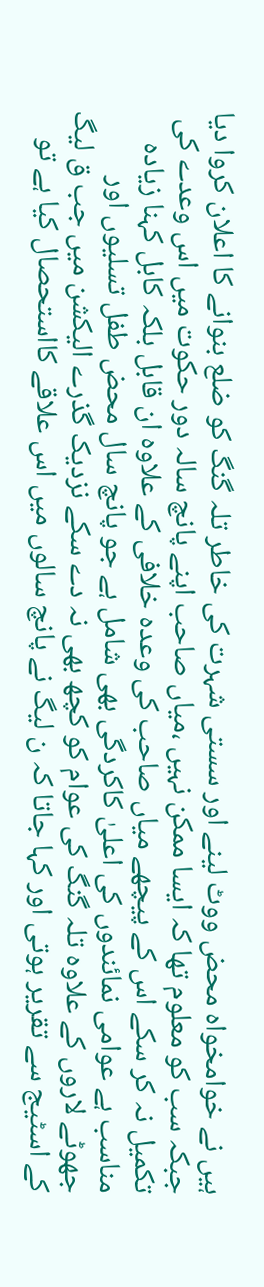ہیں نے خوامخواہ محض ووٹ لینے اور سستی شہرت کی خاطر تلہ گنگ کو ضلع بنوانے کا اعلان کروا دیا جبکہ سب کو معلوم تھا کہ ایسا ممکن نہیں ،میاں صاحب اپنے پانچ سالہ دور حکوت میں اس وعدے کی تکمیل نہ کر سکے اس کے پیچھے میاں صاحب کی وعدہ خلافی کے علاوہ ان قابل بلکہ کابل کہنا زیادہ مناسب ہے عوامی نمائندوں کی اعلیٰ کاکردگی بھی شامل ہے جو پانچ سال محض طفل تسلیوں اور جھوٹے لاروں کے علاوہ تلہ گنگ کی عوام کو کچھ بھی نہ دے سکے نزدیک گذرے الیکشن میں جب ق لیگ کے اسٹیج سے تقریر ہوتی اور کہا جاتا کہ ن لیگ نے پانچ سالوں میں اس علاقے کااستحصال کیا ہے تو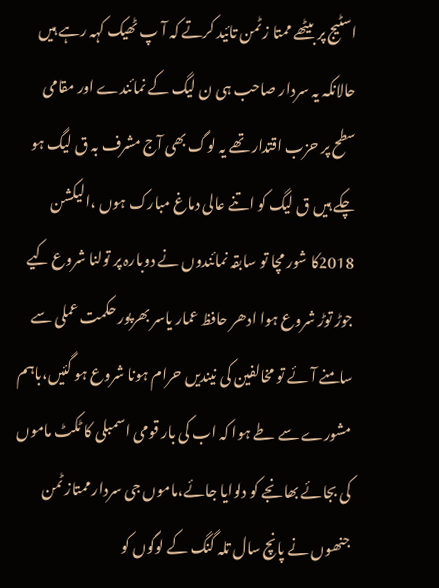اسٹیج پر بیٹھے ممتا ز ٹمن تائید کرتے کہ آ پ ٹھیک کہہ رہے ہیں حالانکہ یہ سردار صاحب ہی ن لیگ کے نمائندے اور مقامی سطح پر حزب اقتدار تھے یہ لوگ بھی آج مشرف بہ ق لیگ ہو چکے ہیں ق لیگ کو اتنے عالی دماغ مبارک ہوں ،الیکشن 2018کا شور مچا تو سابقہ نمائندوں نے دوبارہ پر تولنا شروع کیے جوڑ توڑ شروع ہوا ادھر حافظ عمار یاسر بھرپور حکمت عملی سے سامنے آئے تو مخالفین کی نیندیں حرام ہونا شروع ہو گئیں،باہم مشورے سے طے ہوا کہ اب کی بار قومی اسمبلی کا ٹکٹ ماموں کی بجائے بھانجے کو دلوایا جائے،ماموں جی سردار ممتاز ٹمن جنھوں نے پانچ سال تلہ گنگ کے لوگوں کو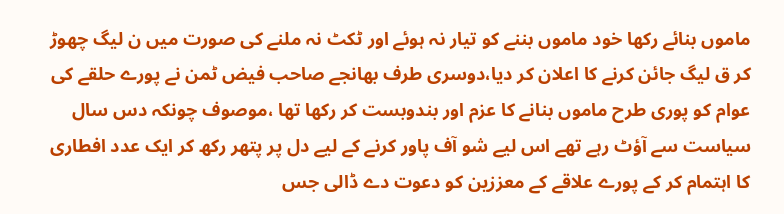ماموں بنائے رکھا خود ماموں بننے کو تیار نہ ہوئے اور ٹکٹ نہ ملنے کی صورت میں ن لیگ چھوڑ کر ق لیگ جائن کرنے کا اعلان کر دیا،دوسری طرف بھانجے صاحب فیض ٹمن نے پورے حلقے کی عوام کو پوری طرح ماموں بنانے کا عزم اور بندوبست کر رکھا تھا ،موصوف چونکہ دس سال سیاست سے آؤٹ رہے تھے اس لیے شو آف پاور کرنے کے لیے دل پر پتھر رکھ کر ایک عدد افطاری کا اہتمام کر کے پورے علاقے کے معززین کو دعوت دے ڈالی جس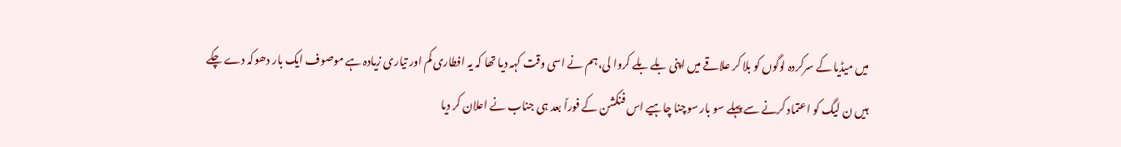میں میڈیا کے سرکردہ لوگوں کو بلا کر علاقے میں اپنی بلے بلے کروا لی،ہم نے اسی وقت کہہ دیا تھا کہ یہ افطاری کم اور تیاری زیادہ ہے موصوف ایک بار دھوکہ دے چکے ہیں ن لیگ کو اعتماد کرنے سے پہلے سو بار سوچنا چاہیے اس فنکشن کے فوراً بعد ہی جناب نے اعلان کر دیا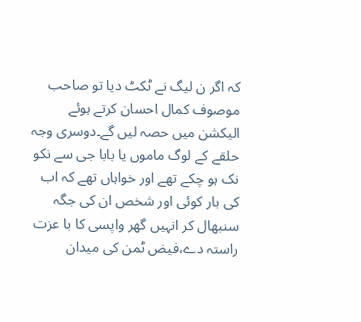کہ اگر ن لیگ نے ٹکٹ دیا تو صاحب موصوف کمال احسان کرتے ہوئے الیکشن میں حصہ لیں گے۔دوسری وجہ حلقے کے لوگ ماموں یا بابا جی سے نکو نک ہو چکے تھے اور خواہاں تھے کہ اب کی بار کوئی اور شخص ان کی جگہ سنبھال کر انہیں گھر واپسی کا با عزت راستہ دے،فیض ٹمن کی میدان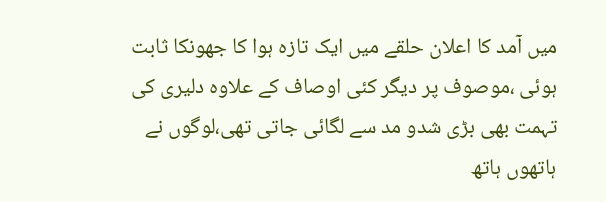میں آمد کا اعلان حلقے میں ایک تازہ ہوا کا جھونکا ثابت ہوئی ،موصوف پر دیگر کئی اوصاف کے علاوہ دلیری کی تہمت بھی بڑی شدو مد سے لگائی جاتی تھی،لوگوں نے ہاتھوں ہاتھ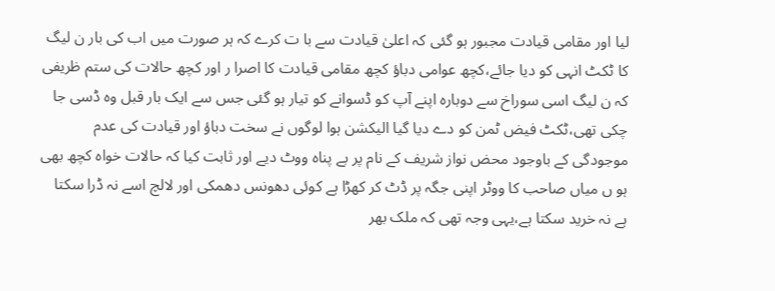لیا اور مقامی قیادت مجبور ہو گئی کہ اعلیٰ قیادت سے با ت کرے کہ ہر صورت میں اب کی بار ن لیگ کا ٹکٹ انہی کو دیا جائے،کچھ عوامی دباؤ کچھ مقامی قیادت کا اصرا ر اور کچھ حالات کی ستم ظریفی کہ ن لیگ اسی سوراخ سے دوبارہ اپنے آپ کو ڈسوانے کو تیار ہو گئی جس سے ایک بار قبل وہ ڈسی جا چکی تھی،ٹکٹ فیض ٹمن کو دے دیا گیا الیکشن ہوا لوگوں نے سخت دباؤ اور قیادت کی عدم موجودگی کے باوجود محض نواز شریف کے نام پر بے پناہ ووٹ دیے اور ثابت کیا کہ حالات خواہ کچھ بھی ہو ں میاں صاحب کا ووٹر اپنی جگہ پر ڈٹ کر کھڑا ہے کوئی دھونس دھمکی اور لالچ اسے نہ ڈرا سکتا ہے نہ خرید سکتا ہے،یہی وجہ تھی کہ ملک بھر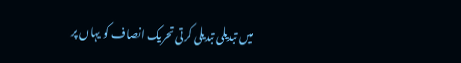میں تبدیلی تبدیلی کرتی تحریک انصاف کو یہاں پر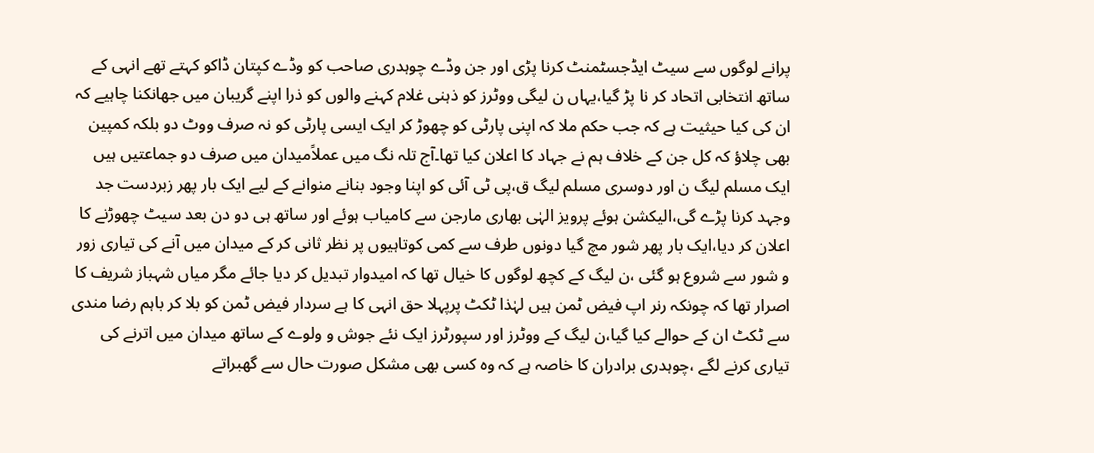پرانے لوگوں سے سیٹ ایڈجسٹمنٹ کرنا پڑی اور جن وڈے چوہدری صاحب کو وڈے کپتان ڈاکو کہتے تھے انہی کے ساتھ انتخابی اتحاد کر نا پڑ گیا،یہاں ن لیگی ووٹرز کو ذہنی غلام کہنے والوں کو ذرا اپنے گریبان میں جھانکنا چاہیے کہ ان کی کیا حیثیت ہے کہ جب حکم ملا کہ اپنی پارٹی کو چھوڑ کر ایک ایسی پارٹی کو نہ صرف ووٹ دو بلکہ کمپین بھی چلاؤ کہ کل جن کے خلاف ہم نے جہاد کا اعلان کیا تھا۔آج تلہ نگ میں عملاًمیدان میں صرف دو جماعتیں ہیں ایک مسلم لیگ ن اور دوسری مسلم لیگ ق،پی ٹی آئی کو اپنا وجود بنانے منوانے کے لیے ایک بار پھر زبردست جد وجہد کرنا پڑے گی،الیکشن ہوئے پرویز الہٰی بھاری مارجن سے کامیاب ہوئے اور ساتھ ہی دو دن بعد سیٹ چھوڑنے کا اعلان کر دیا،ایک بار پھر شور مچ گیا دونوں طرف سے کمی کوتاہیوں پر نظر ثانی کر کے میدان میں آنے کی تیاری زور و شور سے شروع ہو گئی ،ن لیگ کے کچھ لوگوں کا خیال تھا کہ امیدوار تبدیل کر دیا جائے مگر میاں شہباز شریف کا اصرار تھا کہ چونکہ رنر اپ فیض ٹمن ہیں لہٰذا ٹکٹ پرپہلا حق انہی کا ہے سردار فیض ٹمن کو بلا کر باہم رضا مندی سے ٹکٹ ان کے حوالے کیا گیا،ن لیگ کے ووٹرز اور سپورٹرز ایک نئے جوش و ولوے کے ساتھ میدان میں اترنے کی تیاری کرنے لگے ،چوہدری برادران کا خاصہ ہے کہ وہ کسی بھی مشکل صورت حال سے گھبراتے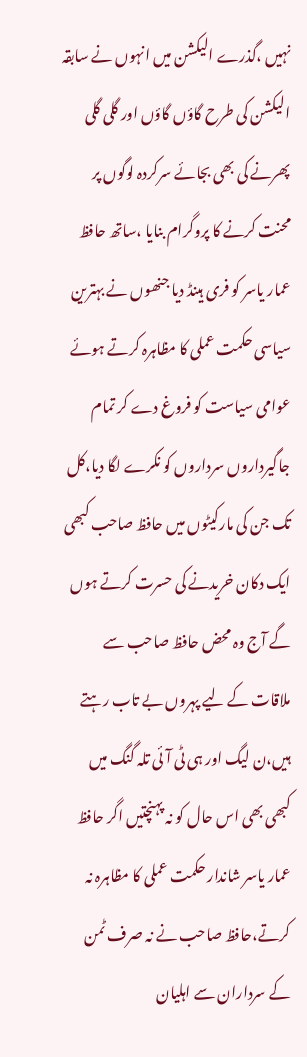نہیں ،گذرے الیکشن میں انہوں نے سابقہ الیکشن کی طرح گاؤں گاؤں اور گلی گلی پھرنے کی بھی بجائے سرکردہ لوگوں پر محنت کرنے کا پروگرام بنایا ،ساتھ حافظ عمار یاسر کو فری ہینڈ دیا جنھوں نے بہترین سیاسی حکمت عملی کا مظاہرہ کرتے ہوئے عوامی سیاست کو فروغ دے کر تمام جاگیرداروں سرداروں کو نکرے لگا دیا،کل تک جن کی مارکیٹوں میں حافظ صاحب کبھی ایک دکان خریدنے کی حسرت کرتے ہوں گے آج وہ محض حافظ صاحب سے ملاقات کے لیے پہروں بے تاب رہتے ہیں،ن لیگ اور ہی ٹی آئی تلہ گنگ میں کبھی بھی اس حال کو نہ پہنچتیں اگر حافظ عمار یاسر شاندار حکمت عملی کا مظاہرہ نہ کرتے،حافظ صاحب نے نہ صرف ٹمن کے سرداران سے اہلیان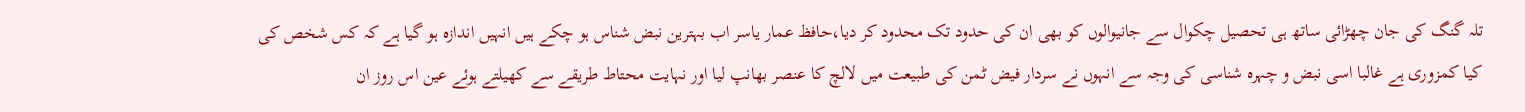تلہ گنگ کی جان چھڑائی ساتھ ہی تحصیل چکوال سے جانیوالوں کو بھی ان کی حدود تک محدود کر دیا،حافظ عمار یاسر اب بہترین نبض شناس ہو چکے ہیں انہیں اندازہ ہو گیا ہے کہ کس شخص کی کیا کمزوری ہے غالبا اسی نبض و چہرہ شناسی کی وجہ سے انہوں نے سردار فیض ٹمن کی طبیعت میں لالچ کا عنصر بھانپ لیا اور نہایت محتاط طریقے سے کھیلتے ہوئے عین اس روز ان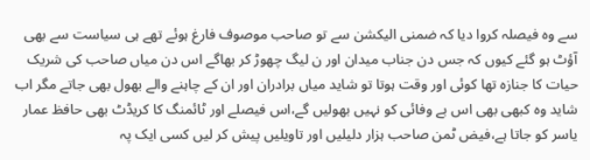سے وہ فیصلہ کروا دیا کہ ضمنی الیکشن سے تو صاحب موصوف فارغ ہوئے تھے ہی سیاست سے بھی آؤٹ ہو گئے کیوں کہ جس دن جناب میدان اور ن لیگ چھوڑ کر بھاگے اس دن میاں صاحب کی شریک حیات کا جنازہ تھا کوئی اور وقت ہوتا تو شاید میاں برادران اور ان کے چاہنے والے بھول بھی جاتے مگر اب شاید وہ کبھی بھی اس بے وفائی کو نہیں بھولیں گے،اس فیصلے اور ٹائمنگ کا کریڈٹ بھی حافظ عمار یاسر کو جاتا ہے،فیض ٹمن صاحب ہزار دلیلیں اور تاویلیں پیش کر لیں کسی ایک پہ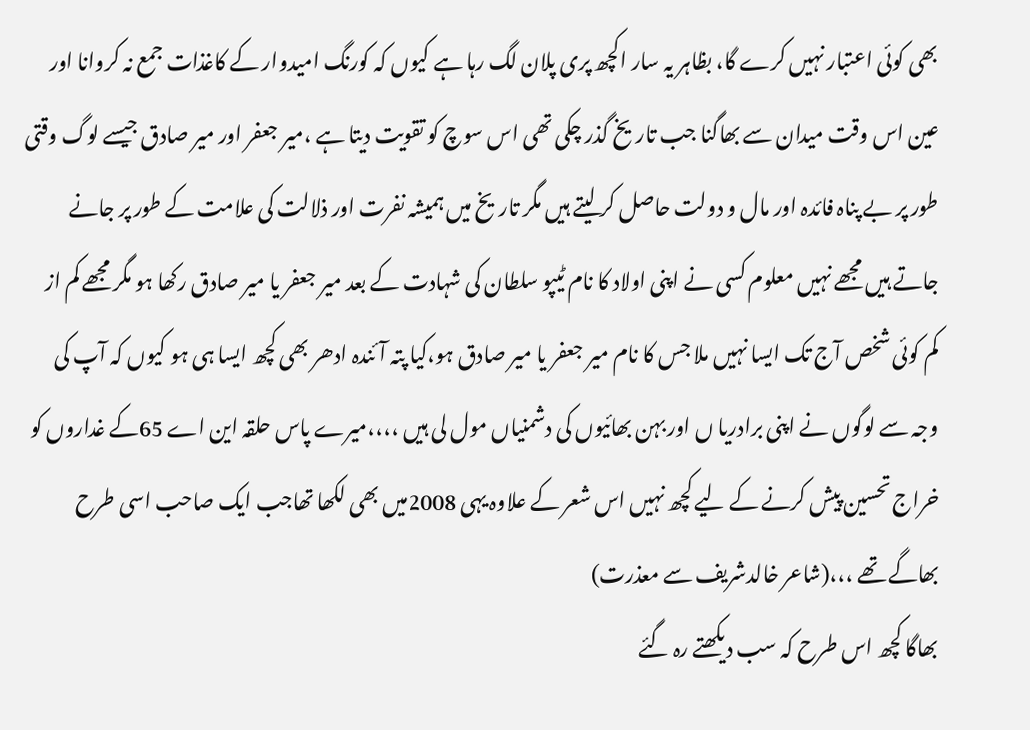بھی کوئی اعتبار نہیں کرے گا، بظاہر یہ سار اکچھ پری پلان لگ رہا ہے کیوں کہ کورنگ امیدوار کے کاغذات جمع نہ کروانا اور عین اس وقت میدان سے بھاگنا جب تاریخ گذر چکی تھی اس سوچ کو تقویت دیتا ہے ،میر جعفر اور میر صادق جیسے لوگ وقتی طور پر بے پناہ فائدہ اور مال و دولت حاصل کر لیتے ہیں مگر تاریخ میں ہمیشہ نفرت اور ذلالت کی علامت کے طور پر جانے جاتے ہیں مجھے نہیں معلوم کسی نے اپنی اولاد کا نام ٹیپو سلطان کی شہادت کے بعد میر جعفر یا میر صادق رکھا ہو مگر مجھے کم از کم کوئی شخص آج تک ایسا نہیں ملا جس کا نام میر جعفر یا میر صادق ہو،کیا پتہ آئندہ ادھر بھی کچھ ایسا ہی ہو کیوں کہ آپ کی وجہ سے لوگوں نے اپنی برادریا ں اور بہن بھائیوں کی دشمنیاں مول لی ہیں ،،،،میرے پاس حلقہ این اے 65کے غداروں کو خراج تحسین پیش کرنے کے لیے کچھ نہیں اس شعر کے علاوہ یہی 2008میں بھی لکھا تھاجب ایک صاحب اسی طرح بھاگے تھے ،،،(شاعر خالدشریف سے معذرت)
بھاگا کچھ اس طرح کہ سب دیکھتے رہ گئے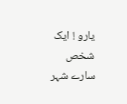یارو ! ایک شخص سارے شہر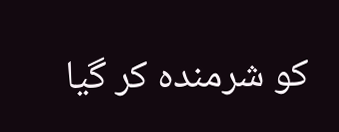کو شرمندہ کر گیا